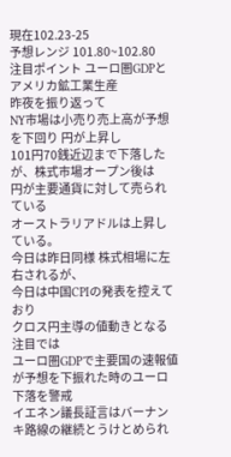現在102.23-25
予想レンジ 101.80~102.80
注目ポイント ユーロ圏GDPとアメリカ鉱工業生産
昨夜を振り返って
NY市場は小売り売上高が予想を下回り 円が上昇し
101円70銭近辺まで下落したが、株式市場オープン後は
円が主要通貨に対して売られている
オーストラリアドルは上昇している。
今日は昨日同様 株式相場に左右されるが、
今日は中国CPIの発表を控えており
クロス円主導の値動きとなる
注目では
ユーロ圏GDPで主要国の速報値が予想を下振れた時のユーロ下落を警戒
イエネン議長証言はバーナンキ路線の継続とうけとめられ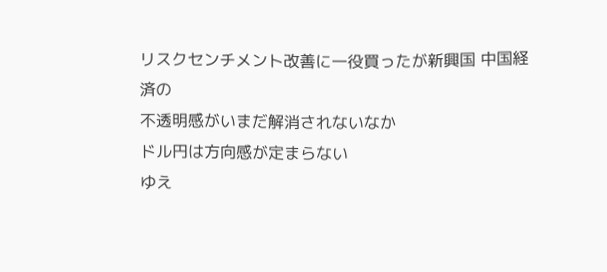リスクセンチメント改善に一役買ったが新興国 中国経済の
不透明感がいまだ解消されないなか
ドル円は方向感が定まらない
ゆえ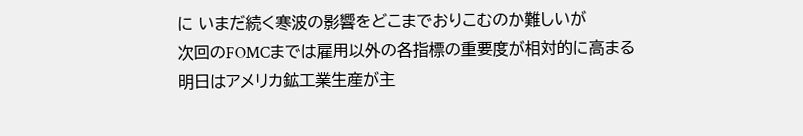に いまだ続く寒波の影響をどこまでおりこむのか難しいが
次回のFOMCまでは雇用以外の各指標の重要度が相対的に高まる
明日はアメリカ鉱工業生産が主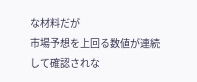な材料だが
市場予想を上回る数値が連続して確認されな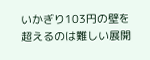いかぎり103円の壁を超えるのは難しい展開